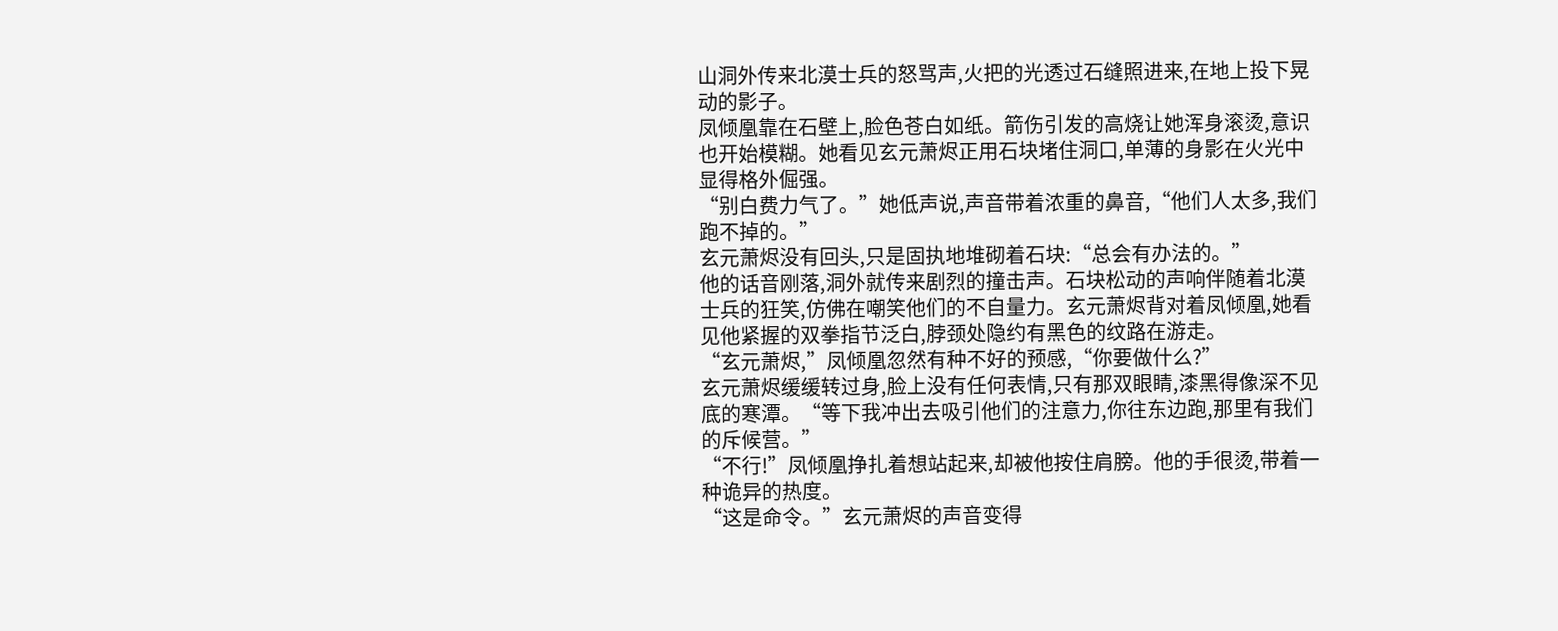山洞外传来北漠士兵的怒骂声,火把的光透过石缝照进来,在地上投下晃动的影子。
凤倾凰靠在石壁上,脸色苍白如纸。箭伤引发的高烧让她浑身滚烫,意识也开始模糊。她看见玄元萧烬正用石块堵住洞口,单薄的身影在火光中显得格外倔强。
“别白费力气了。”她低声说,声音带着浓重的鼻音,“他们人太多,我们跑不掉的。”
玄元萧烬没有回头,只是固执地堆砌着石块:“总会有办法的。”
他的话音刚落,洞外就传来剧烈的撞击声。石块松动的声响伴随着北漠士兵的狂笑,仿佛在嘲笑他们的不自量力。玄元萧烬背对着凤倾凰,她看见他紧握的双拳指节泛白,脖颈处隐约有黑色的纹路在游走。
“玄元萧烬,”凤倾凰忽然有种不好的预感,“你要做什么?”
玄元萧烬缓缓转过身,脸上没有任何表情,只有那双眼睛,漆黑得像深不见底的寒潭。“等下我冲出去吸引他们的注意力,你往东边跑,那里有我们的斥候营。”
“不行!”凤倾凰挣扎着想站起来,却被他按住肩膀。他的手很烫,带着一种诡异的热度。
“这是命令。”玄元萧烬的声音变得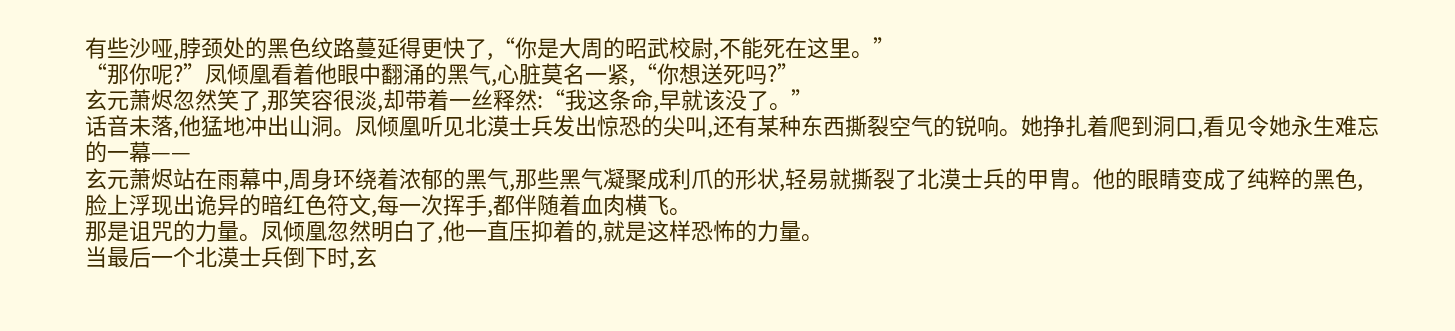有些沙哑,脖颈处的黑色纹路蔓延得更快了,“你是大周的昭武校尉,不能死在这里。”
“那你呢?”凤倾凰看着他眼中翻涌的黑气,心脏莫名一紧,“你想送死吗?”
玄元萧烬忽然笑了,那笑容很淡,却带着一丝释然:“我这条命,早就该没了。”
话音未落,他猛地冲出山洞。凤倾凰听见北漠士兵发出惊恐的尖叫,还有某种东西撕裂空气的锐响。她挣扎着爬到洞口,看见令她永生难忘的一幕——
玄元萧烬站在雨幕中,周身环绕着浓郁的黑气,那些黑气凝聚成利爪的形状,轻易就撕裂了北漠士兵的甲胄。他的眼睛变成了纯粹的黑色,脸上浮现出诡异的暗红色符文,每一次挥手,都伴随着血肉横飞。
那是诅咒的力量。凤倾凰忽然明白了,他一直压抑着的,就是这样恐怖的力量。
当最后一个北漠士兵倒下时,玄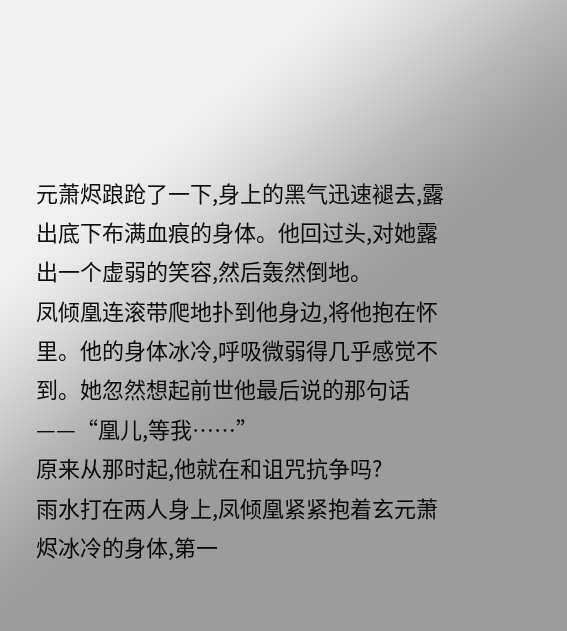元萧烬踉跄了一下,身上的黑气迅速褪去,露出底下布满血痕的身体。他回过头,对她露出一个虚弱的笑容,然后轰然倒地。
凤倾凰连滚带爬地扑到他身边,将他抱在怀里。他的身体冰冷,呼吸微弱得几乎感觉不到。她忽然想起前世他最后说的那句话——“凰儿,等我……”
原来从那时起,他就在和诅咒抗争吗?
雨水打在两人身上,凤倾凰紧紧抱着玄元萧烬冰冷的身体,第一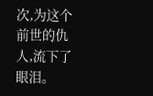次,为这个前世的仇人,流下了眼泪。